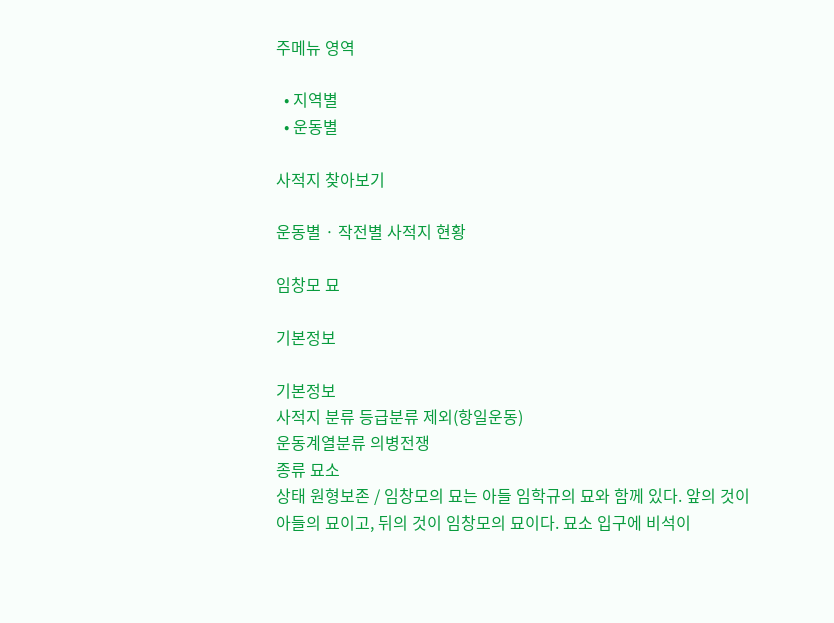주메뉴 영역

  • 지역별
  • 운동별

사적지 찾아보기

운동별 · 작전별 사적지 현황

임창모 묘

기본정보

기본정보
사적지 분류 등급분류 제외(항일운동)
운동계열분류 의병전쟁
종류 묘소
상태 원형보존 / 임창모의 묘는 아들 임학규의 묘와 함께 있다. 앞의 것이 아들의 묘이고, 뒤의 것이 임창모의 묘이다. 묘소 입구에 비석이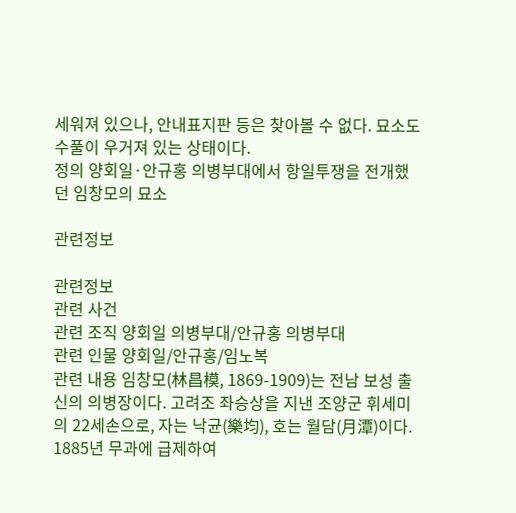세워져 있으나, 안내표지판 등은 찾아볼 수 없다. 묘소도 수풀이 우거져 있는 상태이다.
정의 양회일·안규홍 의병부대에서 항일투쟁을 전개했던 임창모의 묘소

관련정보

관련정보
관련 사건
관련 조직 양회일 의병부대/안규홍 의병부대
관련 인물 양회일/안규홍/임노복
관련 내용 임창모(林昌模, 1869-1909)는 전남 보성 출신의 의병장이다. 고려조 좌승상을 지낸 조양군 휘세미의 22세손으로, 자는 낙균(樂均), 호는 월담(月潭)이다. 1885년 무과에 급제하여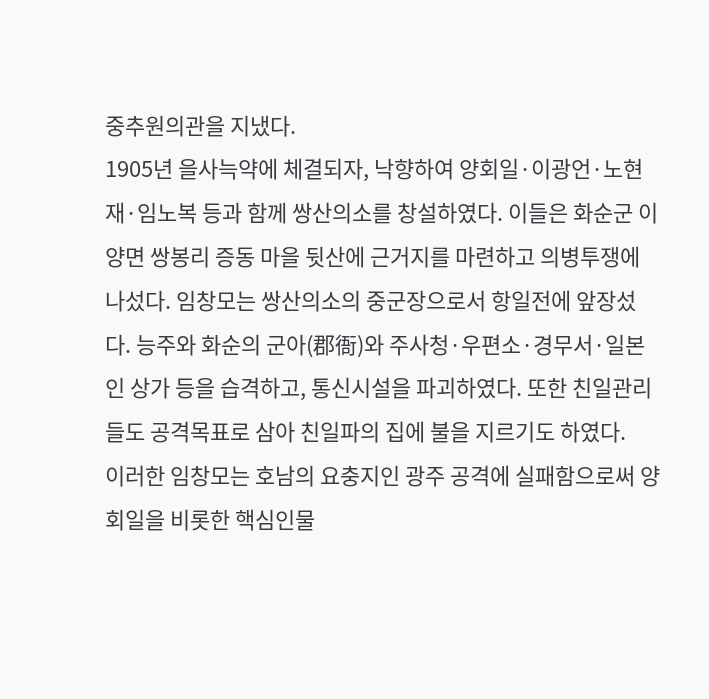중추원의관을 지냈다.
1905년 을사늑약에 체결되자, 낙향하여 양회일·이광언·노현재·임노복 등과 함께 쌍산의소를 창설하였다. 이들은 화순군 이양면 쌍봉리 증동 마을 뒷산에 근거지를 마련하고 의병투쟁에 나섰다. 임창모는 쌍산의소의 중군장으로서 항일전에 앞장섰다. 능주와 화순의 군아(郡衙)와 주사청·우편소·경무서·일본인 상가 등을 습격하고, 통신시설을 파괴하였다. 또한 친일관리들도 공격목표로 삼아 친일파의 집에 불을 지르기도 하였다.
이러한 임창모는 호남의 요충지인 광주 공격에 실패함으로써 양회일을 비롯한 핵심인물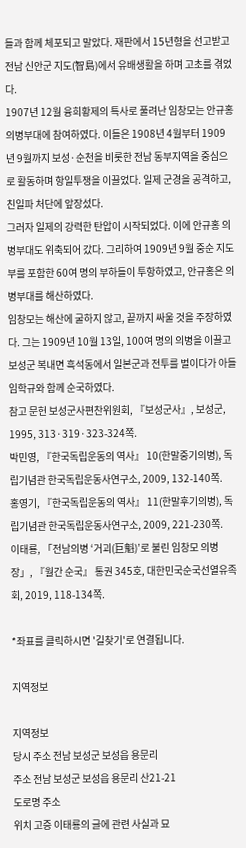들과 함께 체포되고 말았다. 재판에서 15년형을 선고받고 전남 신안군 지도(智島)에서 유배생활을 하며 고초를 겪었다.
1907년 12월 융희황제의 특사로 풀려난 임창모는 안규홍 의병부대에 참여하였다. 이들은 1908년 4월부터 1909년 9월까지 보성·순천을 비롯한 전남 동부지역을 중심으로 활동하며 항일투쟁을 이끌었다. 일제 군경을 공격하고, 친일파 처단에 앞장섰다.
그러자 일제의 강력한 탄압이 시작되었다. 이에 안규홍 의병부대도 위축되어 갔다. 그리하여 1909년 9월 중순 지도부를 포함한 60여 명의 부하들이 투항하였고, 안규홍은 의병부대를 해산하였다.
임창모는 해산에 굴하지 않고, 끝까지 싸울 것을 주장하였다. 그는 1909년 10월 13일, 100여 명의 의병을 이끌고 보성군 복내면 흑석동에서 일본군과 전투를 벌이다가 아들 임학규와 함께 순국하였다.
참고 문헌 보성군사편찬위원회, 『보성군사』, 보성군, 1995, 313·319·323-324쪽.
박민영, 『한국독립운동의 역사』 10(한말중기의병), 독립기념관 한국독립운동사연구소, 2009, 132-140쪽.
홍영기, 『한국독립운동의 역사』 11(한말후기의병), 독립기념관 한국독립운동사연구소, 2009, 221-230쪽.
이태룡, 「전남의병 ‘거괴(巨魁)’로 불린 임창모 의병장」, 『월간 순국』 통권 345호, 대한민국순국선열유족회, 2019, 118-134쪽.

*좌표를 클릭하시면 '길찾기'로 연결됩니다.

지역정보

지역정보
당시 주소 전남 보성군 보성읍 용문리
주소 전남 보성군 보성읍 용문리 산21-21
도로명 주소
위치 고증 이태룡의 글에 관련 사실과 묘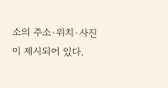소의 주소·위치·사진이 제시되어 있다.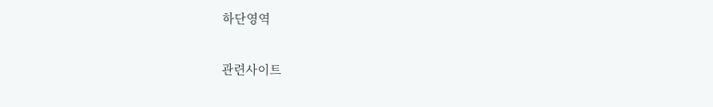하단영역

관련사이트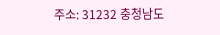주소: 31232 충청남도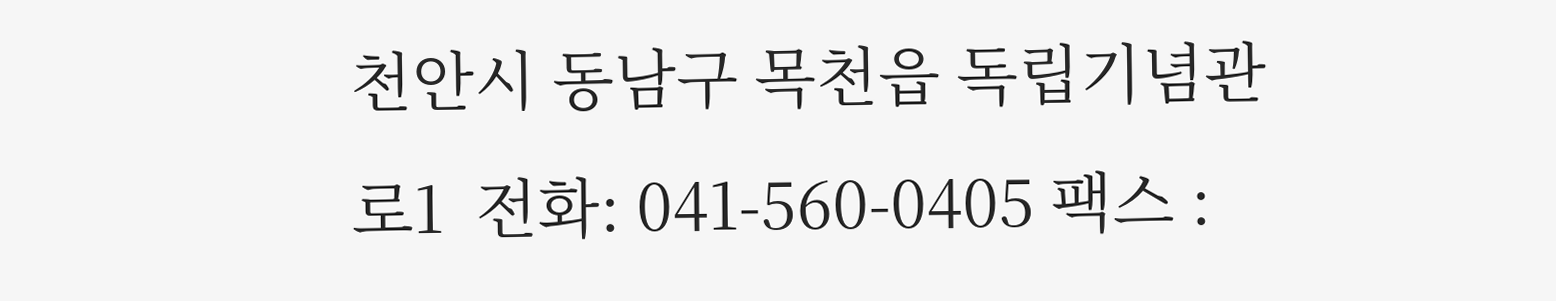천안시 동남구 목천읍 독립기념관로1  전화: 041-560-0405 팩스 :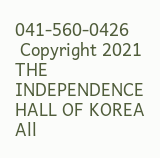041-560-0426
 Copyright 2021 THE INDEPENDENCE HALL OF KOREA All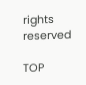rights reserved

TOP